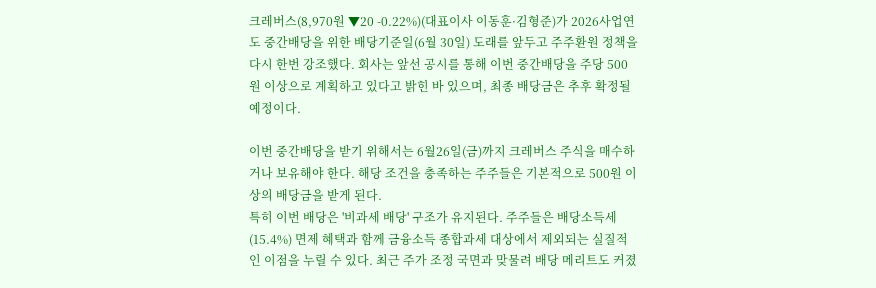크레버스(8,970원 ▼20 -0.22%)(대표이사 이동훈·김형준)가 2026사업연도 중간배당을 위한 배당기준일(6월 30일) 도래를 앞두고 주주환원 정책을 다시 한번 강조했다. 회사는 앞선 공시를 통해 이번 중간배당을 주당 500원 이상으로 계획하고 있다고 밝힌 바 있으며, 최종 배당금은 추후 확정될 예정이다.

이번 중간배당을 받기 위해서는 6월26일(금)까지 크레버스 주식을 매수하거나 보유해야 한다. 해당 조건을 충족하는 주주들은 기본적으로 500원 이상의 배당금을 받게 된다.
특히 이번 배당은 '비과세 배당' 구조가 유지된다. 주주들은 배당소득세(15.4%) 면제 혜택과 함께 금융소득 종합과세 대상에서 제외되는 실질적인 이점을 누릴 수 있다. 최근 주가 조정 국면과 맞물려 배당 메리트도 커졌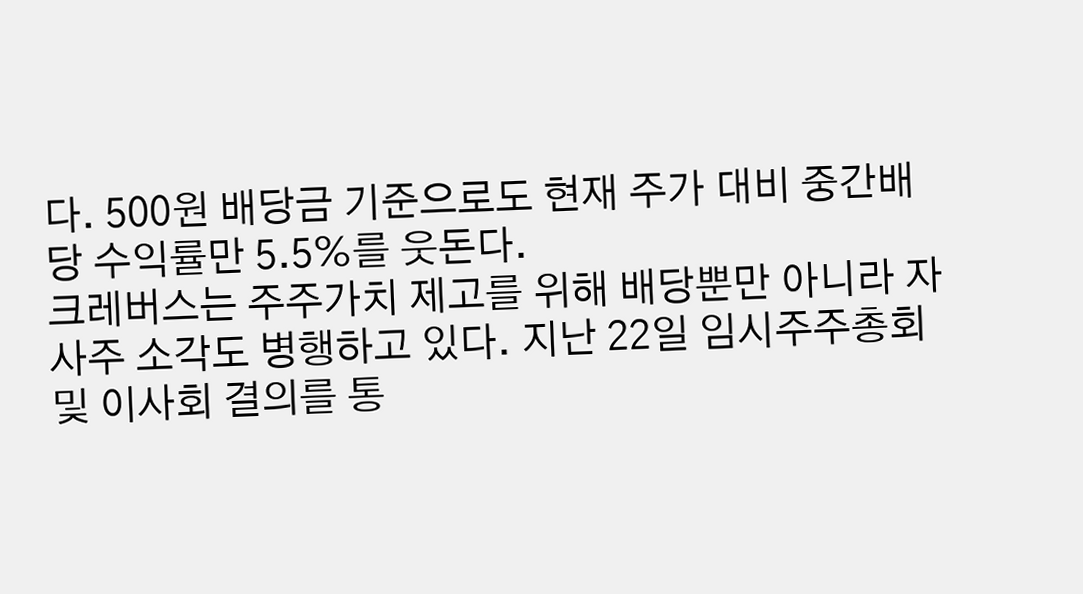다. 500원 배당금 기준으로도 현재 주가 대비 중간배당 수익률만 5.5%를 웃돈다.
크레버스는 주주가치 제고를 위해 배당뿐만 아니라 자사주 소각도 병행하고 있다. 지난 22일 임시주주총회 및 이사회 결의를 통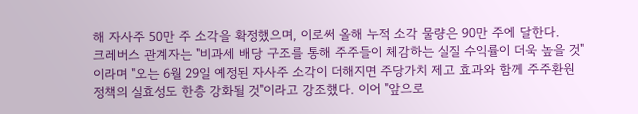해 자사주 50만 주 소각을 확정했으며, 이로써 올해 누적 소각 물량은 90만 주에 달한다.
크레버스 관계자는 "비과세 배당 구조를 통해 주주들이 체감하는 실질 수익률이 더욱 높을 것"이라며 "오는 6월 29일 예정된 자사주 소각이 더해지면 주당가치 제고 효과와 함께 주주환원 정책의 실효성도 한층 강화될 것"이라고 강조했다. 이어 "앞으로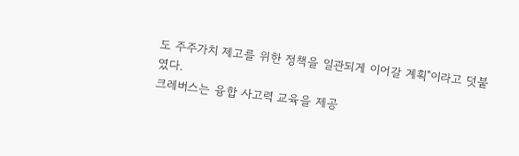도 주주가치 제고를 위한 정책을 일관되게 이어갈 계획"이라고 덧붙였다.
크레버스는 융합 사고력 교육을 제공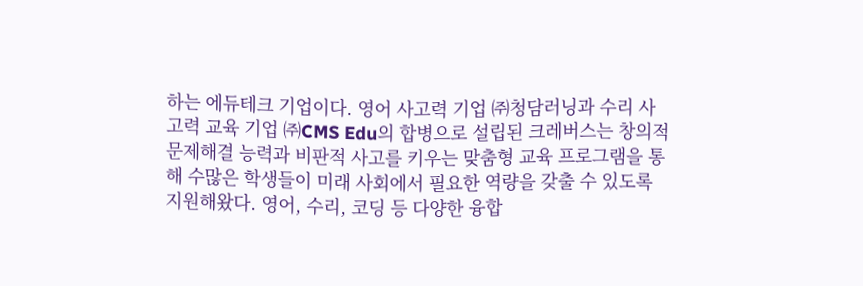하는 에듀테크 기업이다. 영어 사고력 기업 ㈜청담러닝과 수리 사고력 교육 기업 ㈜CMS Edu의 합병으로 설립된 크레버스는 창의적 문제해결 능력과 비판적 사고를 키우는 맞춤형 교육 프로그램을 통해 수많은 학생들이 미래 사회에서 필요한 역량을 갖출 수 있도록 지원해왔다. 영어, 수리, 코딩 등 다양한 융합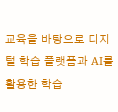교육을 바탕으로 디지털 학습 플랫폼과 AI를 활용한 학습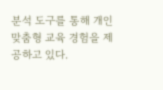분석 도구를 통해 개인 맞춤형 교육 경험을 제공하고 있다.